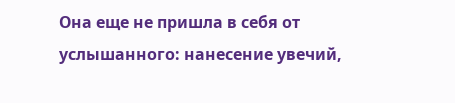Она еще не пришла в себя от услышанного: нанесение увечий,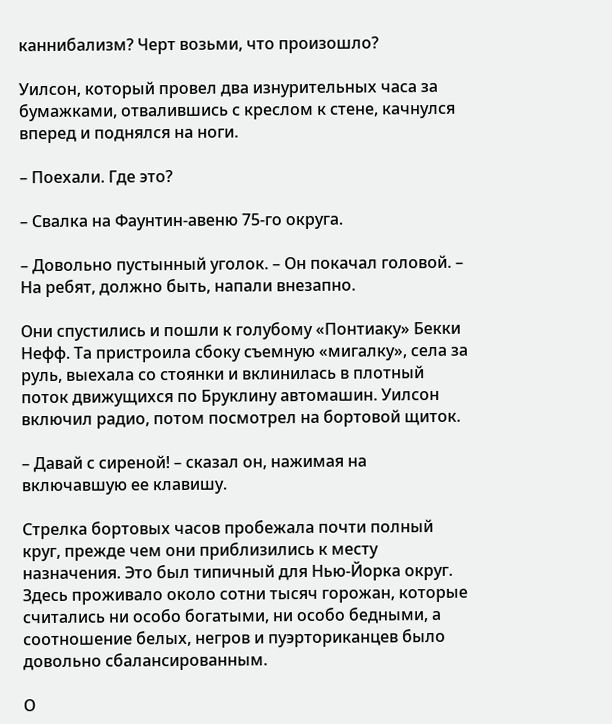каннибализм? Черт возьми, что произошло?

Уилсон, который провел два изнурительных часа за бумажками, отвалившись с креслом к стене, качнулся вперед и поднялся на ноги.

– Поехали. Где это?

– Свалка на Фаунтин-авеню 75-го округа.

– Довольно пустынный уголок. – Он покачал головой. – На ребят, должно быть, напали внезапно.

Они спустились и пошли к голубому «Понтиаку» Бекки Нефф. Та пристроила сбоку съемную «мигалку», села за руль, выехала со стоянки и вклинилась в плотный поток движущихся по Бруклину автомашин. Уилсон включил радио, потом посмотрел на бортовой щиток.

– Давай с сиреной! – сказал он, нажимая на включавшую ее клавишу.

Стрелка бортовых часов пробежала почти полный круг, прежде чем они приблизились к месту назначения. Это был типичный для Нью-Йорка округ. Здесь проживало около сотни тысяч горожан, которые считались ни особо богатыми, ни особо бедными, а соотношение белых, негров и пуэрториканцев было довольно сбалансированным.

О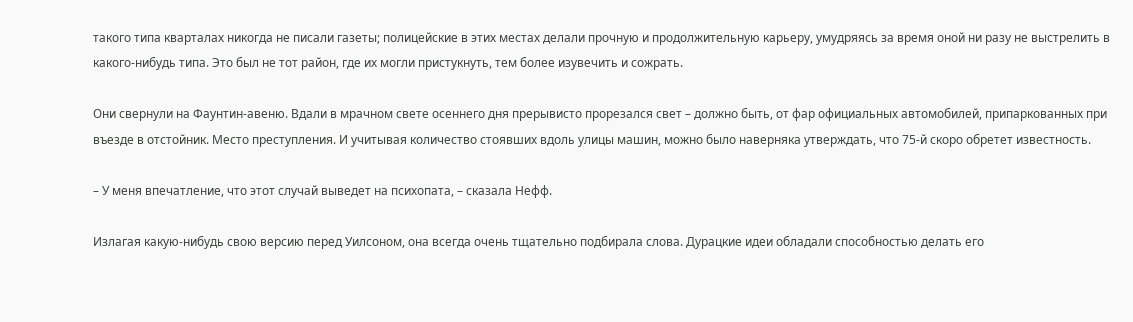такого типа кварталах никогда не писали газеты; полицейские в этих местах делали прочную и продолжительную карьеру, умудряясь за время оной ни разу не выстрелить в какого-нибудь типа. Это был не тот район, где их могли пристукнуть, тем более изувечить и сожрать.

Они свернули на Фаунтин-авеню. Вдали в мрачном свете осеннего дня прерывисто прорезался свет – должно быть, от фар официальных автомобилей, припаркованных при въезде в отстойник. Место преступления. И учитывая количество стоявших вдоль улицы машин, можно было наверняка утверждать, что 75-й скоро обретет известность.

– У меня впечатление, что этот случай выведет на психопата, – сказала Нефф.

Излагая какую-нибудь свою версию перед Уилсоном, она всегда очень тщательно подбирала слова. Дурацкие идеи обладали способностью делать его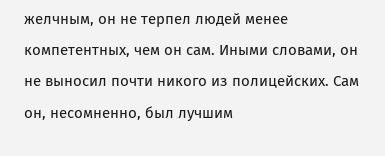желчным, он не терпел людей менее компетентных, чем он сам. Иными словами, он не выносил почти никого из полицейских. Сам он, несомненно, был лучшим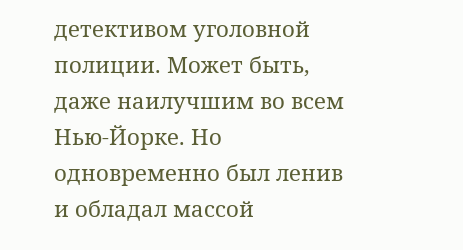детективом уголовной полиции. Может быть, даже наилучшим во всем Нью-Йорке. Но одновременно был ленив и обладал массой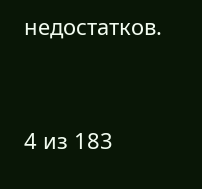недостатков.



4 из 183